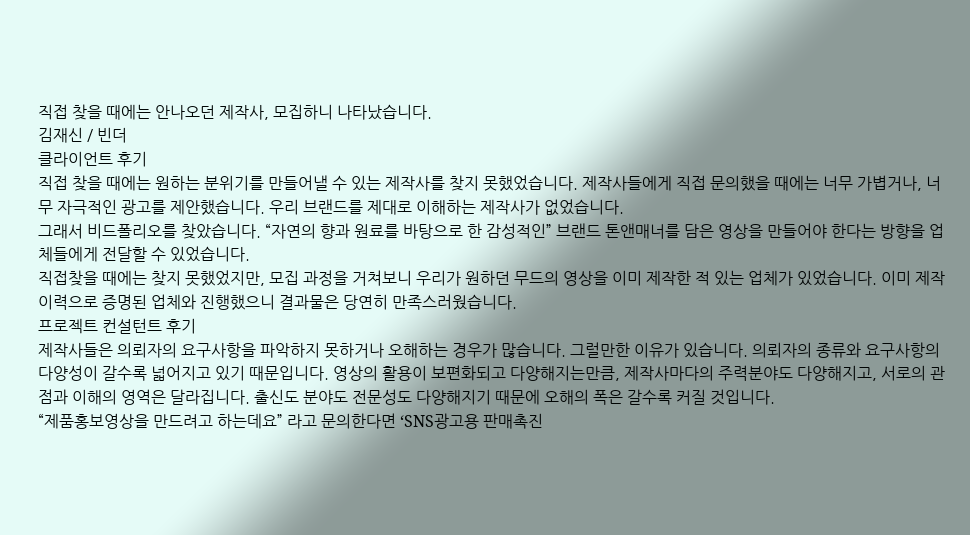직접 찾을 때에는 안나오던 제작사, 모집하니 나타났습니다.
김재신 / 빈더
클라이언트 후기
직접 찾을 때에는 원하는 분위기를 만들어낼 수 있는 제작사를 찾지 못했었습니다. 제작사들에게 직접 문의했을 때에는 너무 가볍거나, 너무 자극적인 광고를 제안했습니다. 우리 브랜드를 제대로 이해하는 제작사가 없었습니다.
그래서 비드폴리오를 찾았습니다. “자연의 향과 원료를 바탕으로 한 감성적인” 브랜드 톤앤매너를 담은 영상을 만들어야 한다는 방향을 업체들에게 전달할 수 있었습니다.
직접찾을 때에는 찾지 못했었지만, 모집 과정을 거쳐보니 우리가 원하던 무드의 영상을 이미 제작한 적 있는 업체가 있었습니다. 이미 제작이력으로 증명된 업체와 진행했으니 결과물은 당연히 만족스러웠습니다.
프로젝트 컨설턴트 후기
제작사들은 의뢰자의 요구사항을 파악하지 못하거나 오해하는 경우가 많습니다. 그럴만한 이유가 있습니다. 의뢰자의 종류와 요구사항의 다양성이 갈수록 넓어지고 있기 때문입니다. 영상의 활용이 보편화되고 다양해지는만큼, 제작사마다의 주력분야도 다양해지고, 서로의 관점과 이해의 영역은 달라집니다. 출신도 분야도 전문성도 다양해지기 때문에 오해의 폭은 갈수록 커질 것입니다.
“제품홍보영상을 만드려고 하는데요” 라고 문의한다면 ‘SNS광고용 판매촉진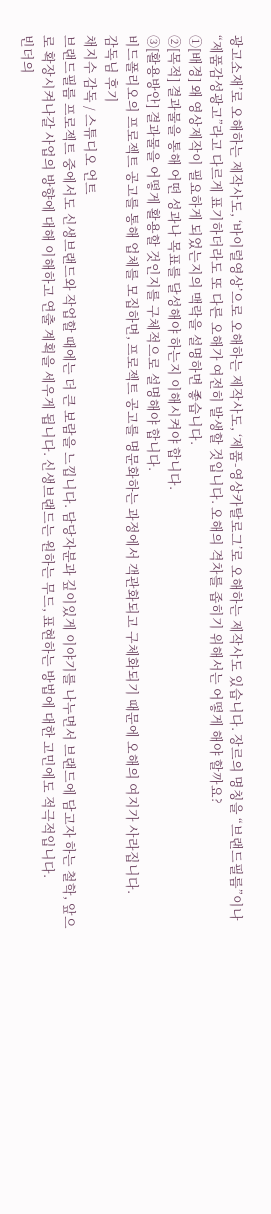광고소재’로 오해하는 제작사도, ‘바이럴영상’으로 오해하는 제작사도, ‘제품-영상카탈로그’로 오해하는 제작사도 있습니다. 장르의 명칭을 “브랜드필름”이나 “제품감성광고”라고 다르게 표기하더라도 또 다른 오해가 여전히 발생할 것입니다. 오해의 격차를 좁히기 위해서는 어떻게 해야 할까요?
①[배경] 왜 영상제작이 필요하게 되었는지의 맥락을 설명하면 좋습니다.
②[목적] 결과물을 통해 어떤 성과나 목표를 달성해야 하는지 이해시켜야 합니다.
③[활용방안] 결과물을 어떻게 활용할 것인지를 구체적으로 설명해야 합니다.
비드폴리오의 프로젝트 공고를 통해 업체를 모집하면, 프로젝트 공고를 명문화하는 과정에서 객관화되고 구체화되기 때문에 오해의 여지가 사라집니다.
감독님 후기
채지수 감독 / 스튜디오 언트
브랜드필름 프로젝트 중에서도 신생브랜드와 작업할 때에는 더 큰 보람을 느낍니다. 담당자분과 깊이있게 이야기를 나누면서 브랜드에 담고자 하는 철학, 앞으로 확장시켜나갈 사업의 방향에 대해 이해하고 연출 계획을 세우게 됩니다. 신생브랜드는 원하는 무드, 표현하는 방법에 대한 고민에도 적극적입니다.
빈더의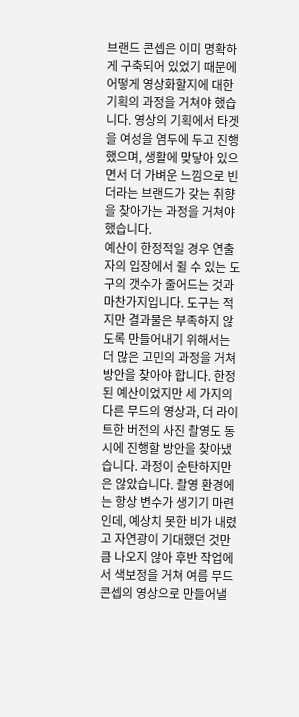브랜드 콘셉은 이미 명확하게 구축되어 있었기 때문에 어떻게 영상화할지에 대한 기획의 과정을 거쳐야 했습니다. 영상의 기획에서 타겟을 여성을 염두에 두고 진행했으며, 생활에 맞닿아 있으면서 더 가벼운 느낌으로 빈더라는 브랜드가 갖는 취향을 찾아가는 과정을 거쳐야 했습니다.
예산이 한정적일 경우 연출자의 입장에서 쥘 수 있는 도구의 갯수가 줄어드는 것과 마찬가지입니다. 도구는 적지만 결과물은 부족하지 않도록 만들어내기 위해서는 더 많은 고민의 과정을 거쳐 방안을 찾아야 합니다. 한정된 예산이었지만 세 가지의 다른 무드의 영상과, 더 라이트한 버전의 사진 촬영도 동시에 진행할 방안을 찾아냈습니다. 과정이 순탄하지만은 않았습니다. 촬영 환경에는 항상 변수가 생기기 마련인데, 예상치 못한 비가 내렸고 자연광이 기대했던 것만큼 나오지 않아 후반 작업에서 색보정을 거쳐 여름 무드 콘셉의 영상으로 만들어낼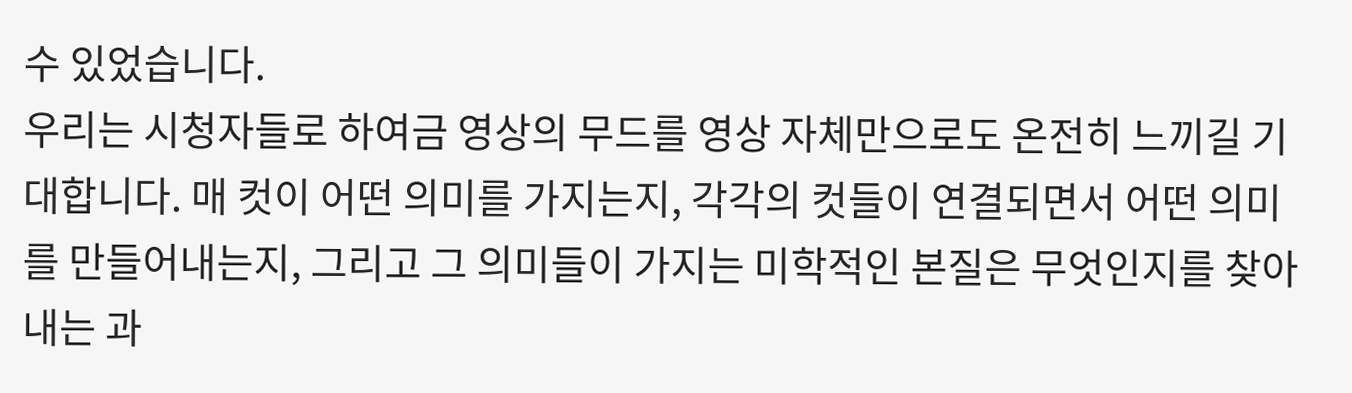수 있었습니다.
우리는 시청자들로 하여금 영상의 무드를 영상 자체만으로도 온전히 느끼길 기대합니다. 매 컷이 어떤 의미를 가지는지, 각각의 컷들이 연결되면서 어떤 의미를 만들어내는지, 그리고 그 의미들이 가지는 미학적인 본질은 무엇인지를 찾아내는 과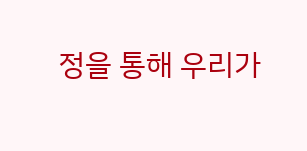정을 통해 우리가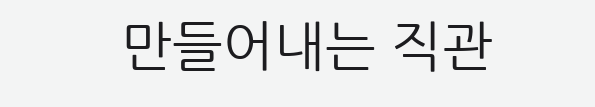만들어내는 직관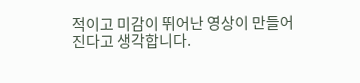적이고 미감이 뛰어난 영상이 만들어진다고 생각합니다.